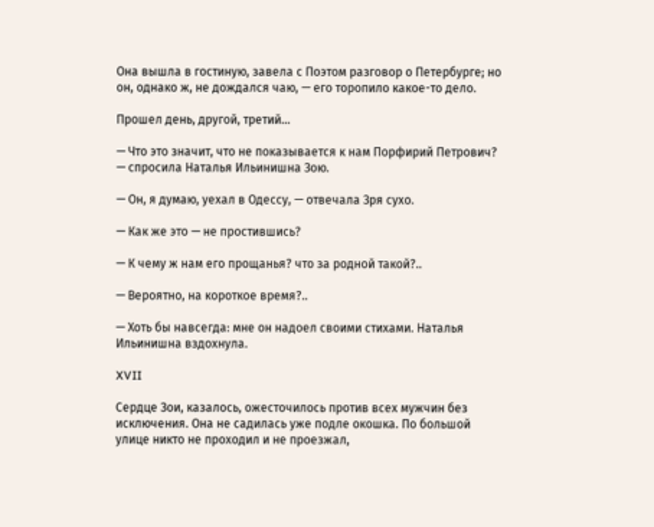Она вышла в гостиную, завела с Поэтом разговор о Петербурге; но он, однако ж, не дождался чаю, — его торопило какое-то дело.

Прошел день, другой, третий…

— Что это значит, что не показывается к нам Порфирий Петрович? — спросила Наталья Ильинишна Зою.

— Он, я думаю, уехал в Одессу, — отвечала Зря сухо.

— Как же это — не простившись?

— К чему ж нам его прощанья? что за родной такой?..

— Вероятно, на короткое время?..

— Хоть бы навсегда: мне он надоел своими стихами. Наталья Ильинишна вздохнула.

XVII

Сердце Зои, казалось, ожесточилось против всех мужчин без исключения. Она не садилась уже подле окошка. По большой улице никто не проходил и не проезжал,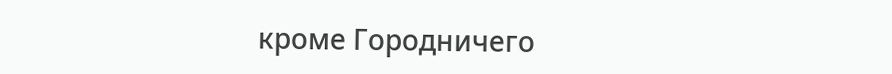кроме Городничего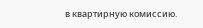в квартирную комиссию.